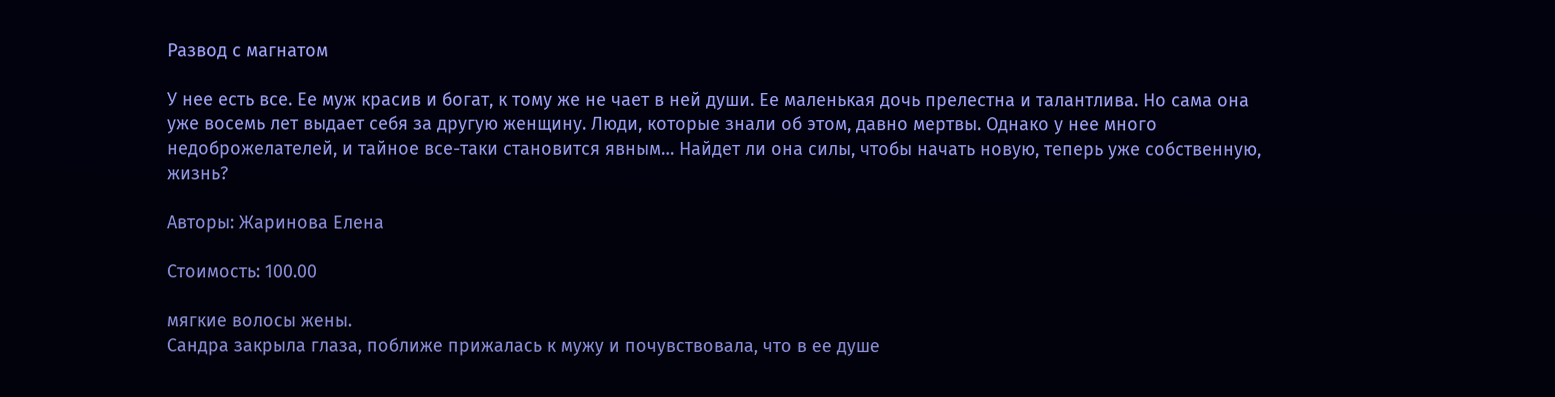Развод с магнатом

У нее есть все. Ее муж красив и богат, к тому же не чает в ней души. Ее маленькая дочь прелестна и талантлива. Но сама она уже восемь лет выдает себя за другую женщину. Люди, которые знали об этом, давно мертвы. Однако у нее много недоброжелателей, и тайное все-таки становится явным… Найдет ли она силы, чтобы начать новую, теперь уже собственную, жизнь?

Авторы: Жаринова Елена

Стоимость: 100.00

мягкие волосы жены.
Сандра закрыла глаза, поближе прижалась к мужу и почувствовала, что в ее душе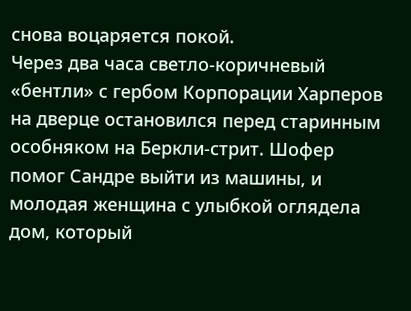снова воцаряется покой.
Через два часа светло-коричневый «бентли» с гербом Корпорации Харперов на дверце остановился перед старинным особняком на Беркли-стрит. Шофер помог Сандре выйти из машины, и молодая женщина с улыбкой оглядела дом, который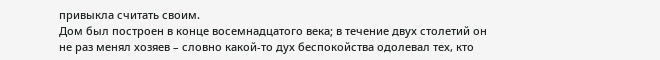привыкла считать своим.
Дом был построен в конце восемнадцатого века; в течение двух столетий он не раз менял хозяев – словно какой-то дух беспокойства одолевал тех, кто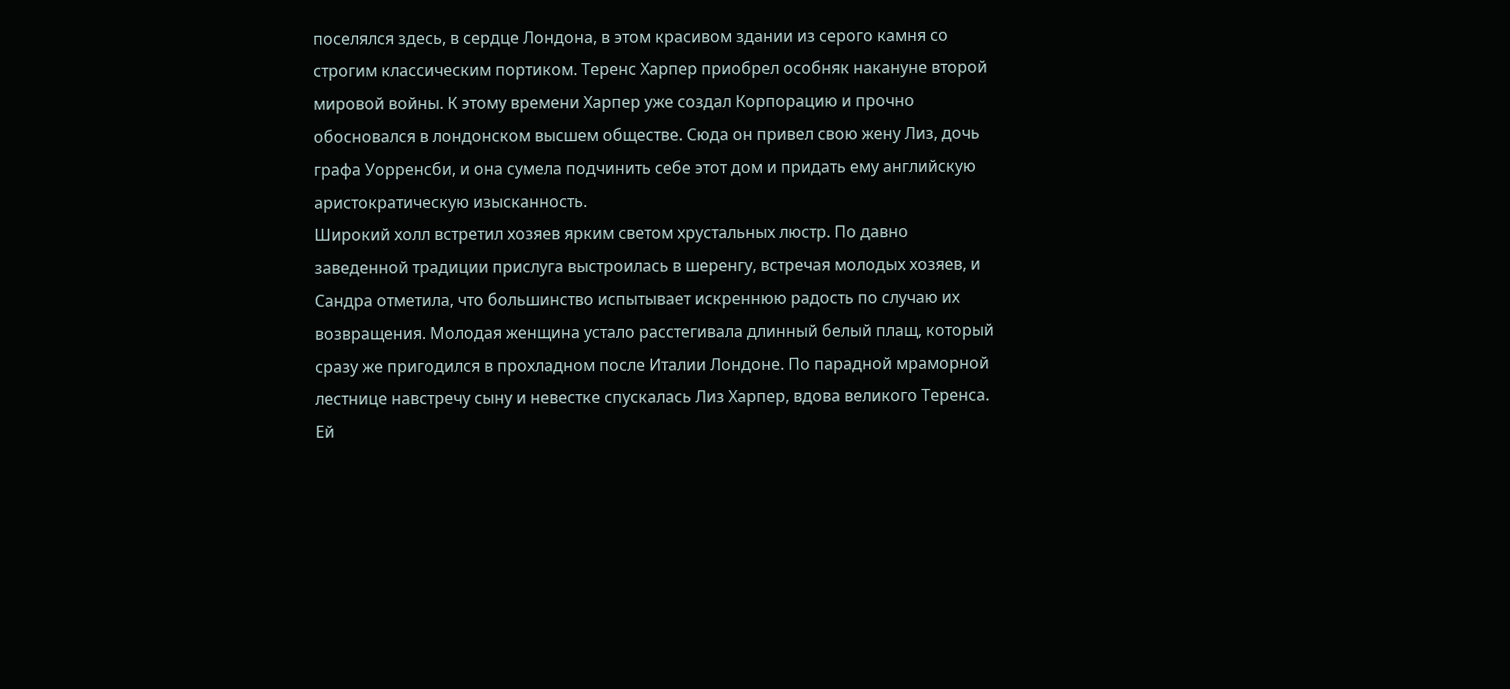поселялся здесь, в сердце Лондона, в этом красивом здании из серого камня со строгим классическим портиком. Теренс Харпер приобрел особняк накануне второй мировой войны. К этому времени Харпер уже создал Корпорацию и прочно обосновался в лондонском высшем обществе. Сюда он привел свою жену Лиз, дочь графа Уорренсби, и она сумела подчинить себе этот дом и придать ему английскую аристократическую изысканность.
Широкий холл встретил хозяев ярким светом хрустальных люстр. По давно заведенной традиции прислуга выстроилась в шеренгу, встречая молодых хозяев, и Сандра отметила, что большинство испытывает искреннюю радость по случаю их возвращения. Молодая женщина устало расстегивала длинный белый плащ, который сразу же пригодился в прохладном после Италии Лондоне. По парадной мраморной лестнице навстречу сыну и невестке спускалась Лиз Харпер, вдова великого Теренса.
Ей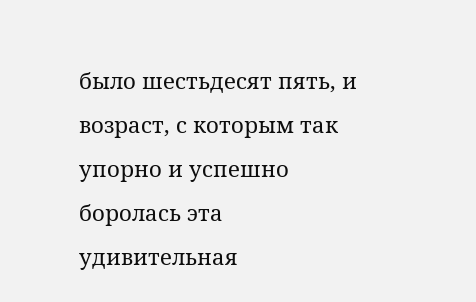было шестьдесят пять, и возраст, с которым так упорно и успешно боролась эта удивительная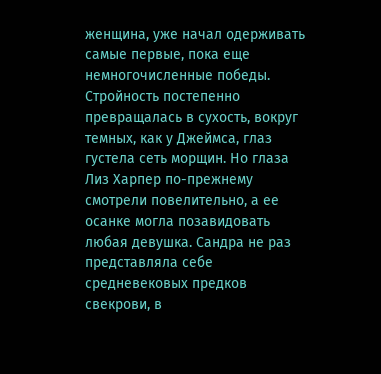женщина, уже начал одерживать самые первые, пока еще немногочисленные победы. Стройность постепенно превращалась в сухость, вокруг темных, как у Джеймса, глаз густела сеть морщин. Но глаза Лиз Харпер по-прежнему смотрели повелительно, а ее осанке могла позавидовать любая девушка. Сандра не раз представляла себе средневековых предков свекрови, в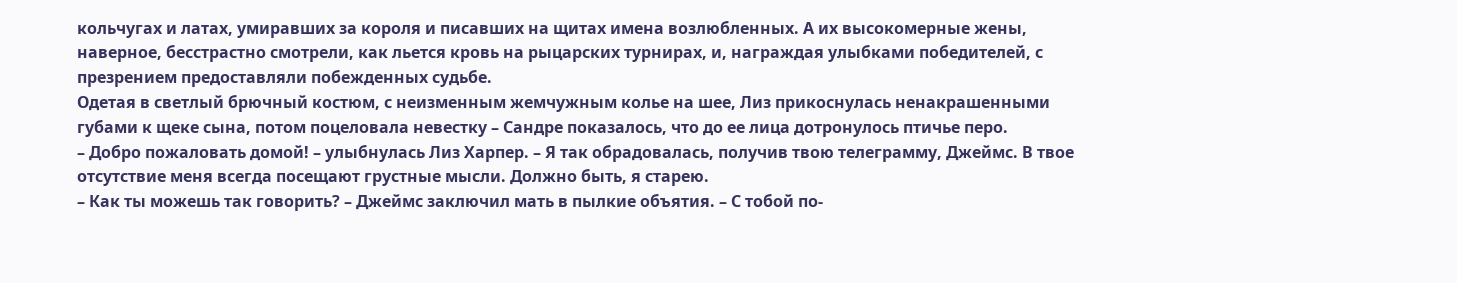кольчугах и латах, умиравших за короля и писавших на щитах имена возлюбленных. А их высокомерные жены, наверное, бесстрастно смотрели, как льется кровь на рыцарских турнирах, и, награждая улыбками победителей, с презрением предоставляли побежденных судьбе.
Одетая в светлый брючный костюм, с неизменным жемчужным колье на шее, Лиз прикоснулась ненакрашенными губами к щеке сына, потом поцеловала невестку – Сандре показалось, что до ее лица дотронулось птичье перо.
– Добро пожаловать домой! – улыбнулась Лиз Харпер. – Я так обрадовалась, получив твою телеграмму, Джеймс. В твое отсутствие меня всегда посещают грустные мысли. Должно быть, я старею.
– Как ты можешь так говорить? – Джеймс заключил мать в пылкие объятия. – С тобой по-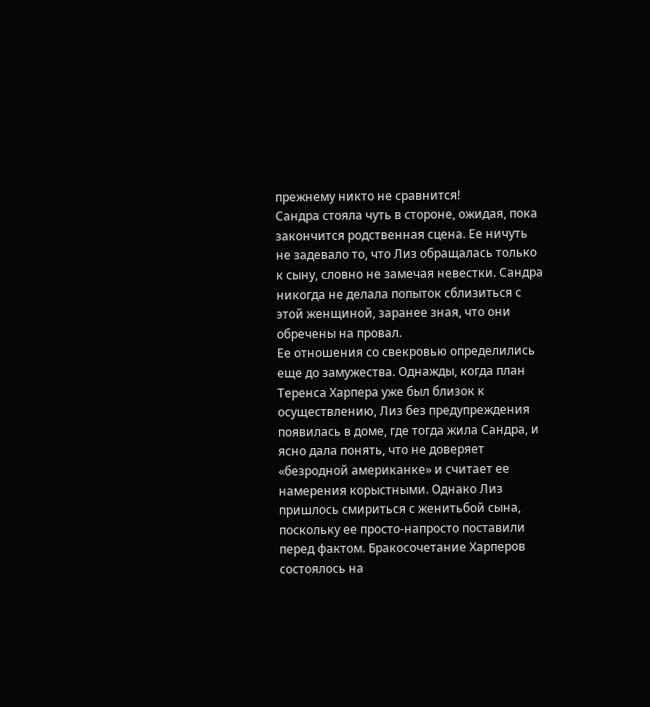прежнему никто не сравнится!
Сандра стояла чуть в стороне, ожидая, пока закончится родственная сцена. Ее ничуть не задевало то, что Лиз обращалась только к сыну, словно не замечая невестки. Сандра никогда не делала попыток сблизиться с этой женщиной, заранее зная, что они обречены на провал.
Ее отношения со свекровью определились еще до замужества. Однажды, когда план Теренса Харпера уже был близок к осуществлению, Лиз без предупреждения появилась в доме, где тогда жила Сандра, и ясно дала понять, что не доверяет «безродной американке» и считает ее намерения корыстными. Однако Лиз пришлось смириться с женитьбой сына, поскольку ее просто-напросто поставили перед фактом. Бракосочетание Харперов состоялось на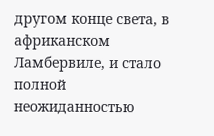другом конце света, в африканском Ламбервиле, и стало полной неожиданностью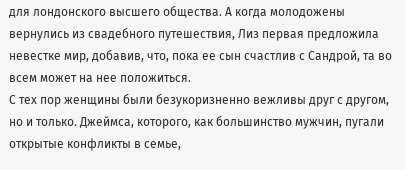для лондонского высшего общества. А когда молодожены вернулись из свадебного путешествия, Лиз первая предложила невестке мир, добавив, что, пока ее сын счастлив с Сандрой, та во всем может на нее положиться.
С тех пор женщины были безукоризненно вежливы друг с другом, но и только. Джеймса, которого, как большинство мужчин, пугали открытые конфликты в семье,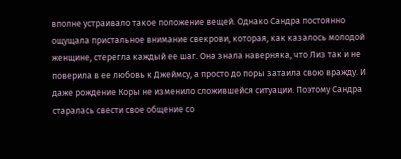вполне устраивало такое положение вещей. Однако Сандра постоянно ощущала пристальное внимание свекрови, которая, как казалось молодой женщине, стерегла каждый ее шаг. Она знала наверняка, что Лиз так и не поверила в ее любовь к Джеймсу, а просто до поры затаила свою вражду. И даже рождение Коры не изменило сложившейся ситуации. Поэтому Сандра старалась свести свое общение со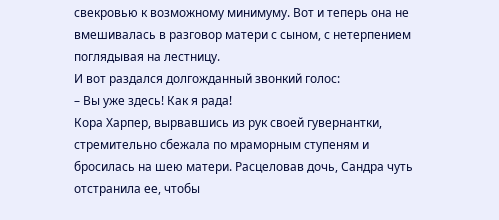свекровью к возможному минимуму. Вот и теперь она не вмешивалась в разговор матери с сыном, с нетерпением поглядывая на лестницу.
И вот раздался долгожданный звонкий голос:
– Вы уже здесь! Как я рада!
Кора Харпер, вырвавшись из рук своей гувернантки, стремительно сбежала по мраморным ступеням и бросилась на шею матери. Расцеловав дочь, Сандра чуть отстранила ее, чтобы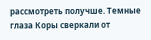рассмотреть получше. Темные глаза Коры сверкали от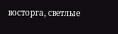восторга, светлые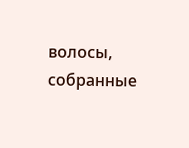волосы, собранные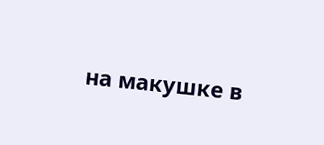на макушке в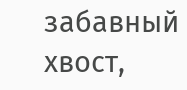забавный хвост,